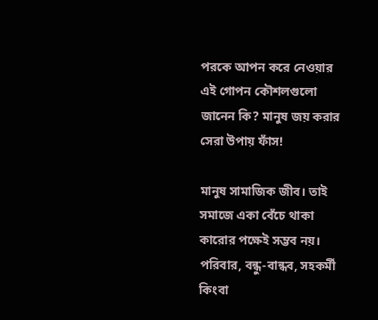পরকে আপন করে নেওয়ার এই গোপন কৌশলগুলো জানেন কি? মানুষ জয় করার সেরা উপায় ফাঁস!

মানুষ সামাজিক জীব। তাই সমাজে একা বেঁচে থাকা কারোর পক্ষেই সম্ভব নয়। পরিবার, বন্ধু-বান্ধব, সহকর্মী কিংবা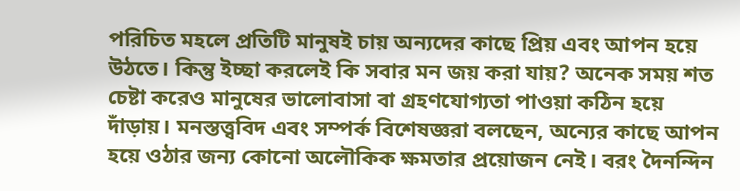পরিচিত মহলে প্রতিটি মানুষই চায় অন্যদের কাছে প্রিয় এবং আপন হয়ে উঠতে। কিন্তু ইচ্ছা করলেই কি সবার মন জয় করা যায়? অনেক সময় শত চেষ্টা করেও মানুষের ভালোবাসা বা গ্রহণযোগ্যতা পাওয়া কঠিন হয়ে দাঁড়ায়। মনস্তত্ত্ববিদ এবং সম্পর্ক বিশেষজ্ঞরা বলছেন, অন্যের কাছে আপন হয়ে ওঠার জন্য কোনো অলৌকিক ক্ষমতার প্রয়োজন নেই। বরং দৈনন্দিন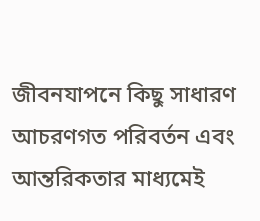জীবনযাপনে কিছু সাধারণ আচরণগত পরিবর্তন এবং আন্তরিকতার মাধ্যমেই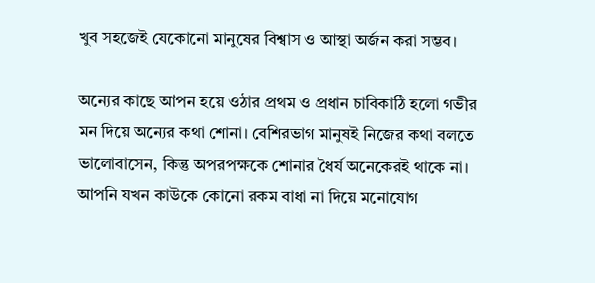খুব সহজেই যেকোনো মানুষের বিশ্বাস ও আস্থা অর্জন করা সম্ভব।

অন্যের কাছে আপন হয়ে ওঠার প্রথম ও প্রধান চাবিকাঠি হলো গভীর মন দিয়ে অন্যের কথা শোনা। বেশিরভাগ মানুষই নিজের কথা বলতে ভালোবাসেন, কিন্তু অপরপক্ষকে শোনার ধৈর্য অনেকেরই থাকে না। আপনি যখন কাউকে কোনো রকম বাধা না দিয়ে মনোযোগ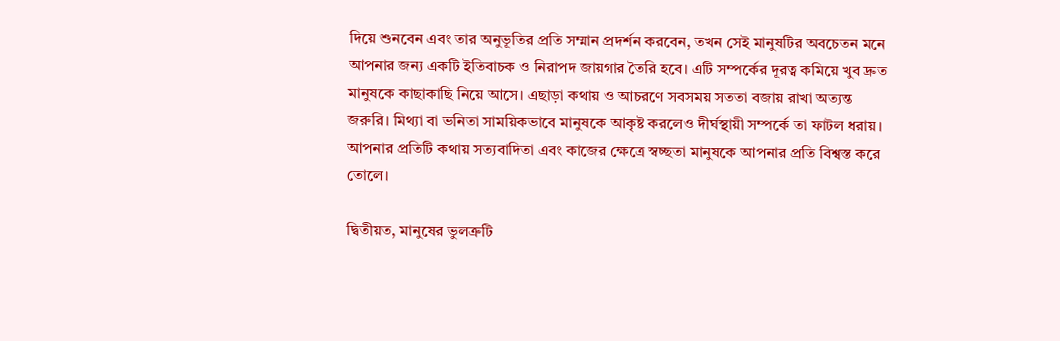দিয়ে শুনবেন এবং তার অনুভূতির প্রতি সম্মান প্রদর্শন করবেন, তখন সেই মানুষটির অবচেতন মনে আপনার জন্য একটি ইতিবাচক ও নিরাপদ জায়গার তৈরি হবে। এটি সম্পর্কের দূরত্ব কমিয়ে খুব দ্রুত মানুষকে কাছাকাছি নিয়ে আসে। এছাড়া কথায় ও আচরণে সবসময় সততা বজায় রাখা অত্যন্ত জরুরি। মিথ্যা বা ভনিতা সাময়িকভাবে মানুষকে আকৃষ্ট করলেও দীর্ঘস্থায়ী সম্পর্কে তা ফাটল ধরায়। আপনার প্রতিটি কথায় সত্যবাদিতা এবং কাজের ক্ষেত্রে স্বচ্ছতা মানুষকে আপনার প্রতি বিশ্বস্ত করে তোলে।

দ্বিতীয়ত, মানুষের ভুলত্রুটি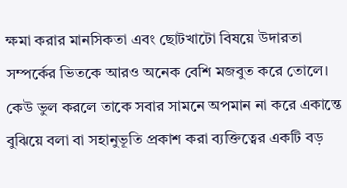ক্ষমা করার মানসিকতা এবং ছোটখাটো বিষয়ে উদারতা সম্পর্কের ভিতকে আরও অনেক বেশি মজবুত করে তোলে। কেউ ভুল করলে তাকে সবার সামনে অপমান না করে একান্তে বুঝিয়ে বলা বা সহানুভূতি প্রকাশ করা ব্যক্তিত্বের একটি বড়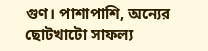গুণ। পাশাপাশি, অন্যের ছোটখাটো সাফল্য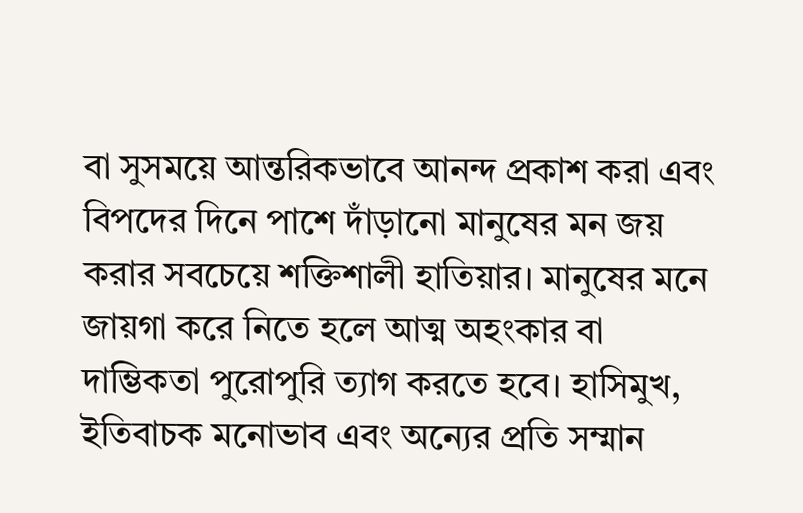বা সুসময়ে আন্তরিকভাবে আনন্দ প্রকাশ করা এবং বিপদের দিনে পাশে দাঁড়ানো মানুষের মন জয় করার সবচেয়ে শক্তিশালী হাতিয়ার। মানুষের মনে জায়গা করে নিতে হলে আত্ম অহংকার বা দাম্ভিকতা পুরোপুরি ত্যাগ করতে হবে। হাসিমুখ, ইতিবাচক মনোভাব এবং অন্যের প্রতি সম্মান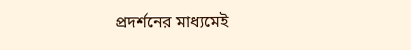প্রদর্শনের মাধ্যমেই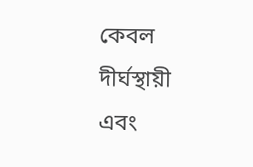কেবল দীর্ঘস্থায়ী এবং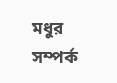মধুর সম্পর্ক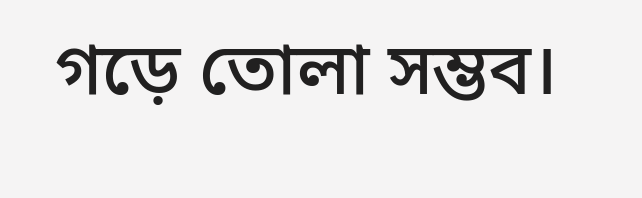গড়ে তোলা সম্ভব।